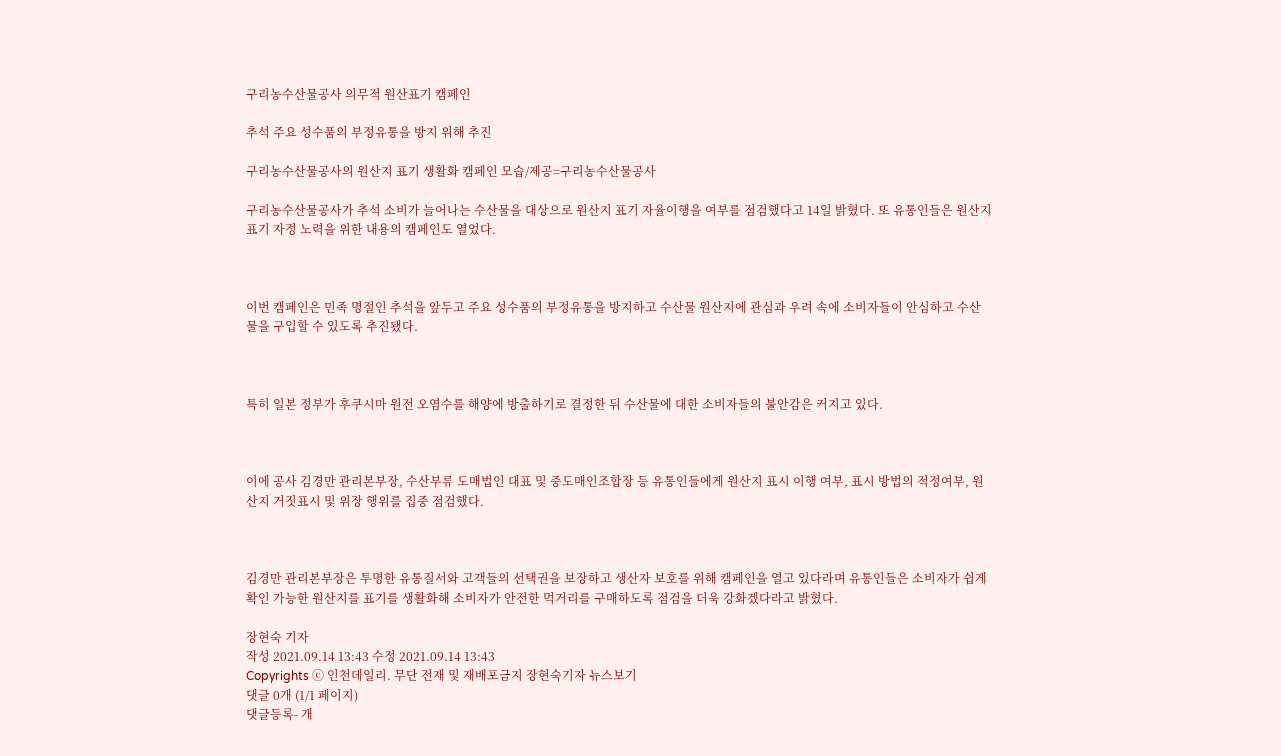구리농수산물공사 의무적 원산표기 캠페인

추석 주요 성수품의 부정유통을 방지 위해 추진

구리농수산물공사의 원산지 표기 생활화 캠페인 모습/제공=구리농수산물공사

구리농수산물공사가 추석 소비가 늘어나는 수산물을 대상으로 원산지 표기 자율이행을 여부를 점검했다고 14일 밝혔다. 또 유통인들은 원산지표기 자정 노력을 위한 내용의 캠페인도 열었다.



이번 캠페인은 민족 명절인 추석을 앞두고 주요 성수품의 부정유통을 방지하고 수산물 원산지에 관심과 우려 속에 소비자들이 안심하고 수산물을 구입할 수 있도록 추진됐다.



특히 일본 정부가 후쿠시마 원전 오염수를 해양에 방출하기로 결정한 뒤 수산물에 대한 소비자들의 불안감은 커지고 있다.



이에 공사 김경만 관리본부장, 수산부류 도매법인 대표 및 중도매인조합장 등 유통인들에게 원산지 표시 이행 여부, 표시 방법의 적정여부, 원산지 거짓표시 및 위장 행위를 집중 점검했다.



김경만 관리본부장은 투명한 유통질서와 고객들의 선택권을 보장하고 생산자 보호를 위해 캠페인을 열고 있다라며 유통인들은 소비자가 쉽게 확인 가능한 원산지를 표기를 생활화해 소비자가 안전한 먹거리를 구매하도록 점검을 더욱 강화겠다라고 밝혔다.

장현숙 기자
작성 2021.09.14 13:43 수정 2021.09.14 13:43
Copyrights ⓒ 인천데일리. 무단 전재 및 재배포금지 장현숙기자 뉴스보기
댓글 0개 (1/1 페이지)
댓글등록- 개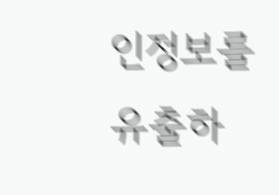인정보를 유출하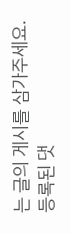는 글의 게시를 삼가주세요.
등록된 댓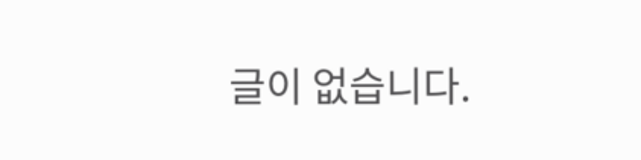글이 없습니다.